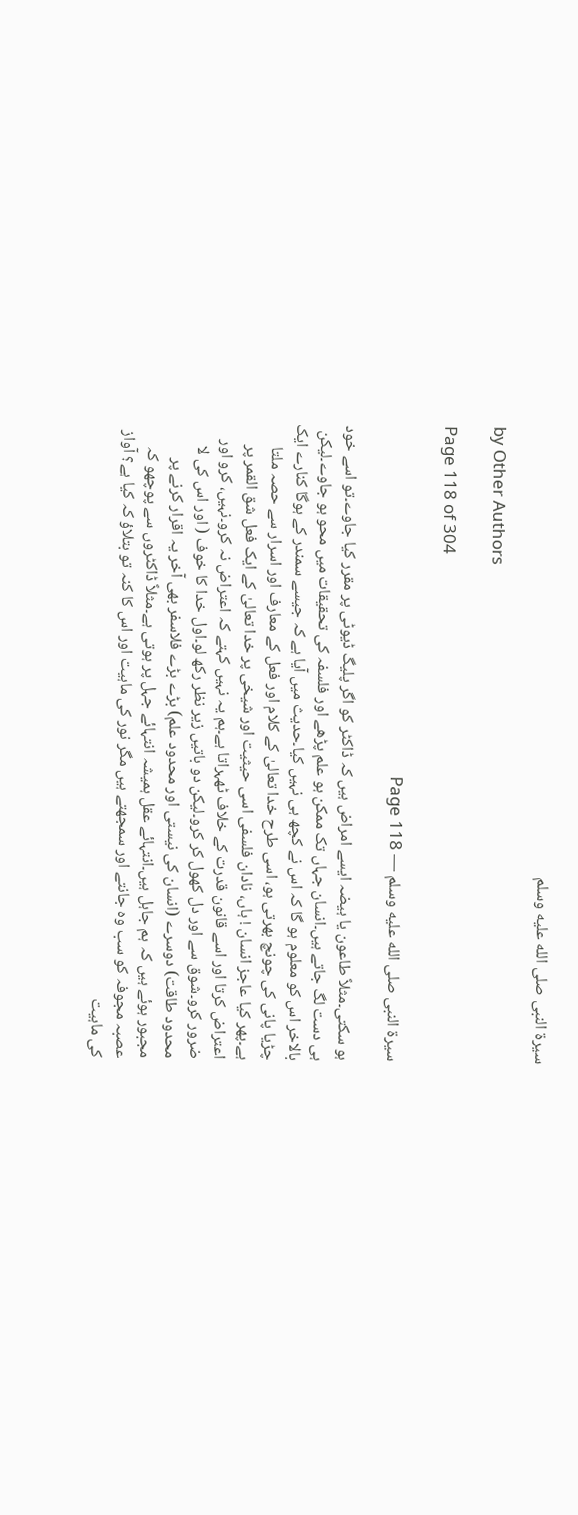سیرة النبی صلى الله عليه وسلم

by Other Authors

Page 118 of 304

سیرة النبی صلى الله عليه وسلم — Page 118

ہو سکتی۔مثلاً طاعون یا ہیضہ ایسے امراض ہیں کہ ڈاکٹر کو اگر پلیگ ڈیوٹی پر مقرر کیا جاوے۔تو اسے خود ہی دست لگ جاتے ہیں۔انسان جہاں تک ممکن ہو علم پڑھے اور فلسفہ کی تحقیقات میں محو ہو جاوے۔لیکن بالاخر اس کو معلوم ہو گا کہ اس نے کچھ ہی نہیں کیا۔حدیث میں آیا ہے کہ جیسے سمندر کے ہوگا کنارے ایک چڑیا پانی کی چونچ بھرتی ہو، اسی طرح خدا تعالیٰ کے کلام اور فعل کے معارف اور اسرار سے حصہ ملتا ہے۔پھر کیا عاجز انسان ! ہاں، نادان فلسفی اسی حیثیت اور شیخی پر خدا تعالیٰ کے ایک فعل شق القمر پر اعتراض کرتا اور اسے قانون قدرت کے خلاف ٹھہراتا ہے۔ہم یہ نہیں کہتے کہ اعتراض نہ کرو۔نہیں، کرو اور ضرور کرو۔شوق سے اور دل کھول کر کرو۔لیکن دو باتیں زیر نظر رکھ لو۔اول خدا کا خوف ( اور اس کی لا محدود طاقت) دوسرے (انسان کی نیستی اور محدود علم) بڑے بڑے فلاسفر بھی آخر یہ اقرار کرنے پر مجبور ہوئے ہیں کہ ہم جاہل ہیں۔انتہائے عقل ہمیشہ انتہائے جہل پر ہوتی ہے۔مثلاً ڈاکٹروں سے پوچھو کہ عصبہ مجوفہ کو سب وہ جانتے اور سمجھتے ہیں مگر نور کی ماہیت اور اس کا کنہ تو بتلاؤ کہ کیا ہے؟ آواز کی ماہیت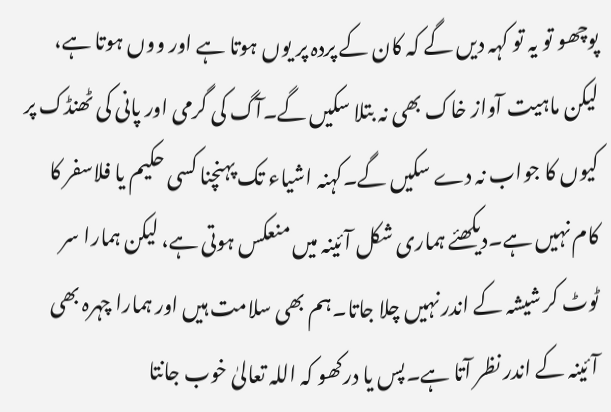پوچھو تو یہ تو کہہ دیں گے کہ کان کے پردہ پر یوں ہوتا ہے اور ووں ہوتا ہے، لیکن ماہیت آواز خاک بھی نہ بتلا سکیں گے۔آگ کی گرمی اور پانی کی ٹھنڈک پر کیوں کا جواب نہ دے سکیں گے۔کہنہ اشیاء تک پہنچنا کسی حکیم یا فلاسفر کا کام نہیں ہے۔دیکھئے ہماری شکل آئینہ میں منعکس ہوتی ہے، لیکن ہمارا سر ٹوٹ کر شیشہ کے اندر نہیں چلا جاتا۔ہم بھی سلامت ہیں اور ہمارا چہرہ بھی آئینہ کے اندر نظر آتا ہے۔پس یا درکھو کہ اللہ تعالیٰ خوب جانتا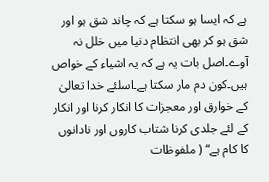ہے کہ ایسا ہو سکتا ہے کہ چاند شق ہو اور شق ہو کر بھی انتظام دنیا میں خلل نہ آوے۔اصل بات یہ ہے کہ یہ اشیاء کے خواص ہیں۔کون دم مار سکتا ہے۔اسلئے خدا تعالیٰ کے خوارق اور معجزات کا انکار کرنا اور انکار کے لئے جلدی کرنا شتاب کاروں اور نادانوں کا کام ہے“ ( ملفوظات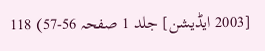[2003 ایڈیشن] جلد 1 صفحہ 56-57) 118